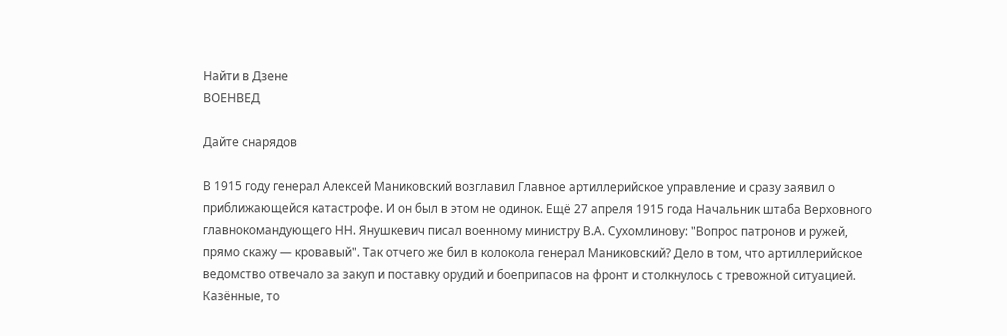Найти в Дзене
ВОЕНВЕД

Дайте снарядов

В 1915 году генерал Алексей Маниковский возглавил Главное артиллерийское управление и сразу заявил о приближающейся катастрофе. И он был в этом не одинок. Ещё 27 апреля 1915 года Начальник штаба Верховного главнокомандующего НН. Янушкевич писал военному министру В.А. Сухомлинову: "Вопрос патронов и ружей, прямо скажу — кровавый". Так отчего же бил в колокола генерал Маниковский? Дело в том, что артиллерийское ведомство отвечало за закуп и поставку орудий и боеприпасов на фронт и столкнулось с тревожной ситуацией. Казённые, то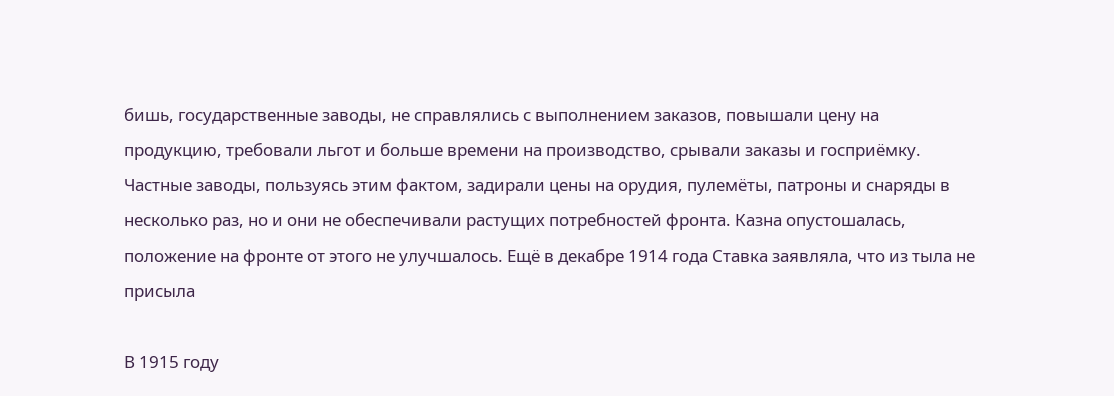бишь, государственные заводы, не справлялись с выполнением заказов, повышали цену на продукцию, требовали льгот и больше времени на производство, срывали заказы и госприёмку. Частные заводы, пользуясь этим фактом, задирали цены на орудия, пулемёты, патроны и снаряды в несколько раз, но и они не обеспечивали растущих потребностей фронта. Казна опустошалась, положение на фронте от этого не улучшалось. Ещё в декабре 1914 года Ставка заявляла, что из тыла не присыла

В 1915 году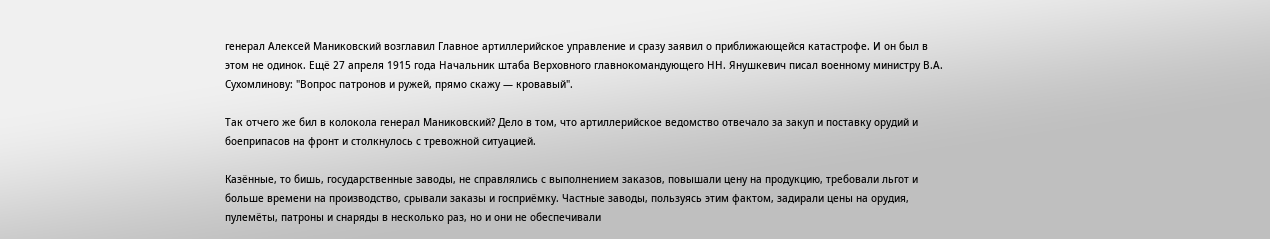генерал Алексей Маниковский возглавил Главное артиллерийское управление и сразу заявил о приближающейся катастрофе. И он был в этом не одинок. Ещё 27 апреля 1915 года Начальник штаба Верховного главнокомандующего НН. Янушкевич писал военному министру В.А. Сухомлинову: "Вопрос патронов и ружей, прямо скажу — кровавый".

Так отчего же бил в колокола генерал Маниковский? Дело в том, что артиллерийское ведомство отвечало за закуп и поставку орудий и боеприпасов на фронт и столкнулось с тревожной ситуацией.

Казённые, то бишь, государственные заводы, не справлялись с выполнением заказов, повышали цену на продукцию, требовали льгот и больше времени на производство, срывали заказы и госприёмку. Частные заводы, пользуясь этим фактом, задирали цены на орудия, пулемёты, патроны и снаряды в несколько раз, но и они не обеспечивали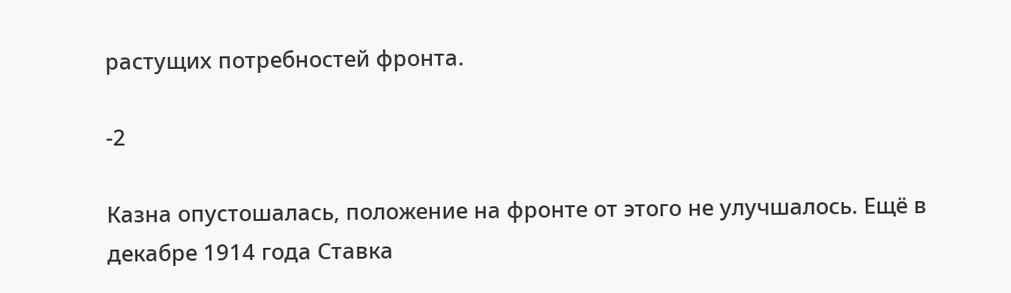растущих потребностей фронта.

-2

Казна опустошалась, положение на фронте от этого не улучшалось. Ещё в декабре 1914 года Ставка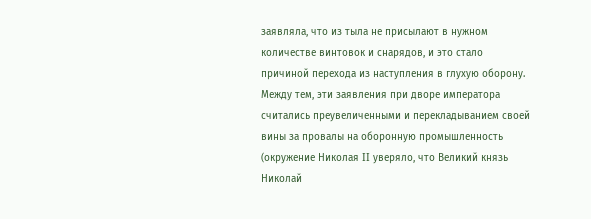заявляла, что из тыла не присылают в нужном количестве винтовок и снарядов, и это стало причиной перехода из наступления в глухую оборону. Между тем, эти заявления при дворе императора считались преувеличенными и перекладыванием своей вины за провалы на оборонную промышленность (окружение Николая II уверяло, что Великий князь Николай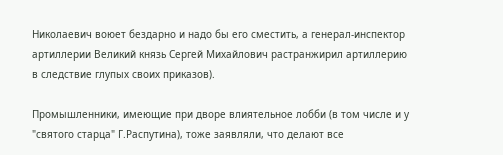Николаевич воюет бездарно и надо бы его сместить, а генерал-инспектор артиллерии Великий князь Сергей Михайлович растранжирил артиллерию в следствие глупых своих приказов).

Промышленники, имеющие при дворе влиятельное лобби (в том числе и у "святого старца" Г.Распутина), тоже заявляли, что делают все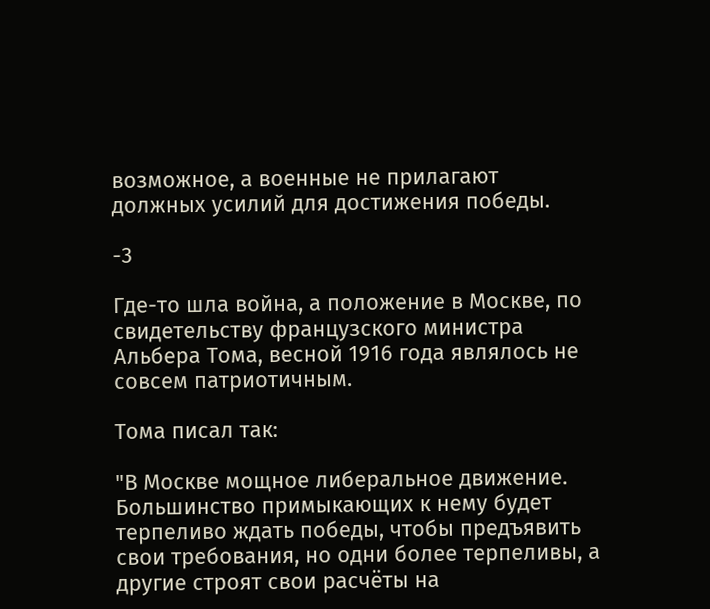возможное, а военные не прилагают должных усилий для достижения победы.

-3

Где-то шла война, а положение в Москве, по свидетельству французского министра Альбера Тома, весной 1916 года являлось не совсем патриотичным.

Тома писал так:

"В Москве мощное либеральное движение. Большинство примыкающих к нему будет терпеливо ждать победы, чтобы предъявить свои требования, но одни более терпеливы, а другие строят свои расчёты на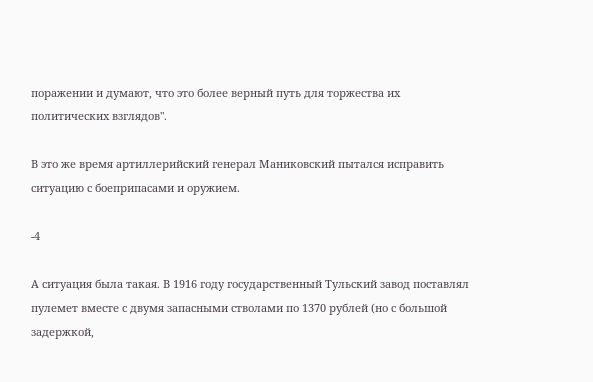поражении и думают, что это более верный путь для торжества их политических взглядов".

В это же время артиллерийский генерал Маниковский пытался исправить ситуацию с боеприпасами и оружием.

-4

А ситуация была такая. В 1916 году государственный Тульский завод поставлял пулемет вместе с двумя запасными стволами по 1370 рублей (но с большой задержкой,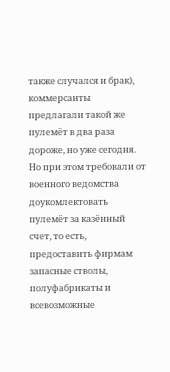также случался и брак), коммерсанты предлагали такой же пулемёт в два раза дороже, но уже сегодня. Но при этом требовали от военного ведомства доукомлектовать пулемёт за казённый счет, то есть, предоставить фирмам запасные стволы, полуфабрикаты и всевозможные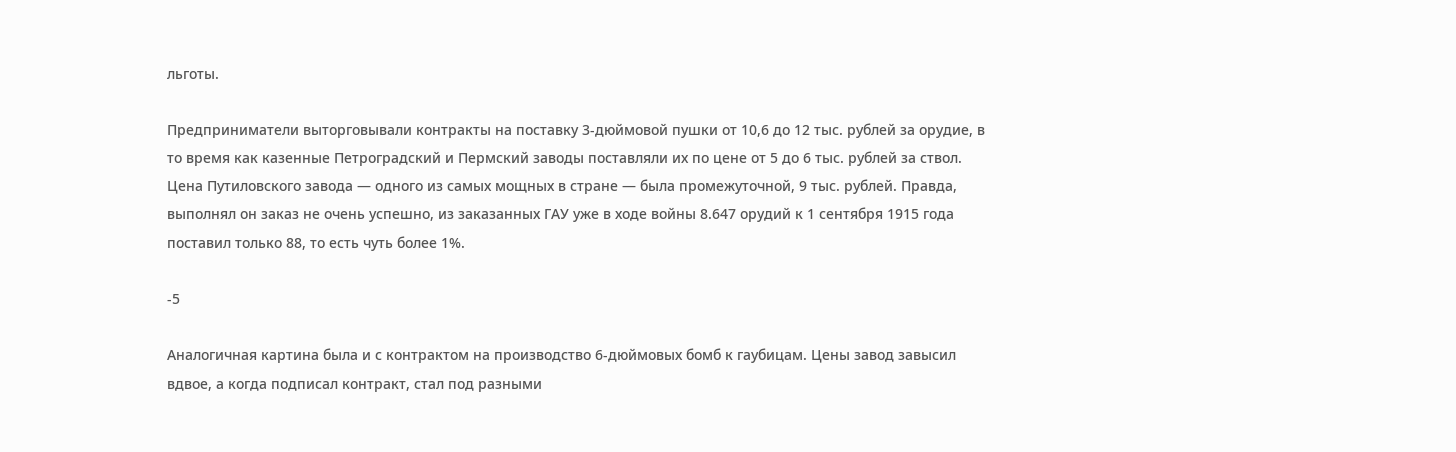льготы.

Предприниматели выторговывали контракты на поставку 3-дюймовой пушки от 10,6 до 12 тыс. рублей за орудие, в то время как казенные Петроградский и Пермский заводы поставляли их по цене от 5 до 6 тыс. рублей за ствол. Цена Путиловского завода — одного из самых мощных в стране — была промежуточной, 9 тыс. рублей. Правда, выполнял он заказ не очень успешно, из заказанных ГАУ уже в ходе войны 8.647 орудий к 1 сентября 1915 года поставил только 88, то есть чуть более 1%.

-5

Аналогичная картина была и с контрактом на производство 6-дюймовых бомб к гаубицам. Цены завод завысил вдвое, а когда подписал контракт, стал под разными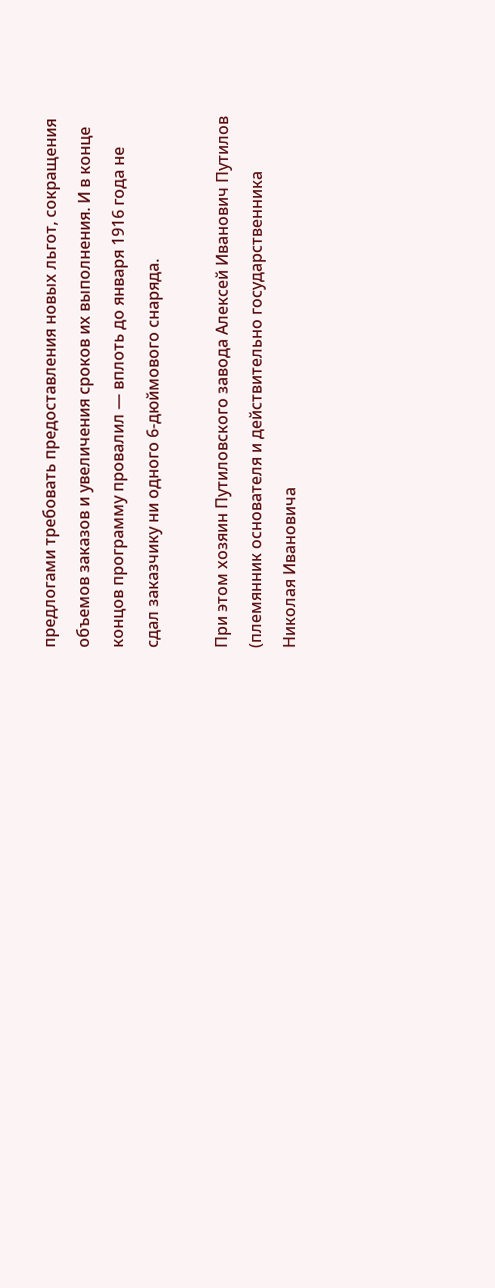предлогами требовать предоставления новых льгот, сокращения объемов заказов и увеличения сроков их выполнения. И в конце концов программу провалил — вплоть до января 1916 года не сдал заказчику ни одного 6-дюймового снаряда.

При этом хозяин Путиловского завода Алексей Иванович Путилов (племянник основателя и действительно государственника Николая Ивановича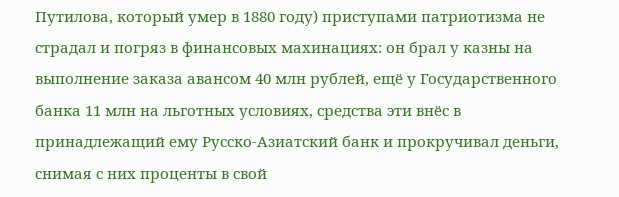Путилова, который умер в 1880 году) приступами патриотизма не страдал и погряз в финансовых махинациях: он брал у казны на выполнение заказа авансом 40 млн рублей, ещё у Государственного банка 11 млн на льготных условиях, средства эти внёс в принадлежащий ему Русско-Азиатский банк и прокручивал деньги, снимая с них проценты в свой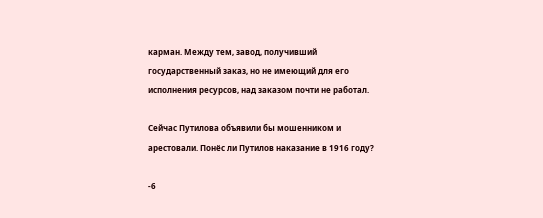карман. Между тем, завод, получивший государственный заказ, но не имеющий для его исполнения ресурсов, над заказом почти не работал.

Сейчас Путилова объявили бы мошенником и арестовали. Понёс ли Путилов наказание в 1916 году?

-6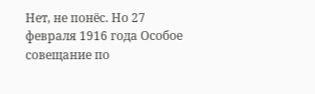Нет, не понёс. Но 27 февраля 1916 года Особое совещание по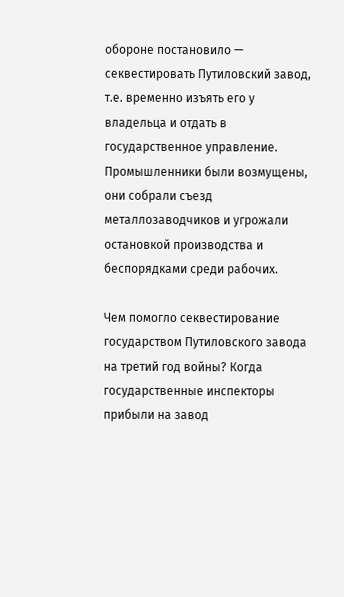обороне постановило — секвестировать Путиловский завод, т.е. временно изъять его у владельца и отдать в государственное управление. Промышленники были возмущены, они собрали съезд металлозаводчиков и угрожали остановкой производства и беспорядками среди рабочих.

Чем помогло секвестирование государством Путиловского завода на третий год войны? Когда государственные инспекторы прибыли на завод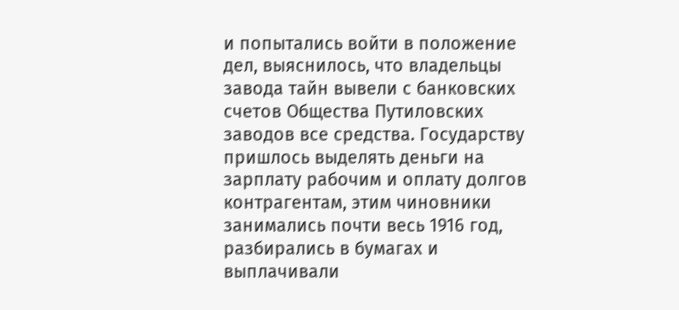и попытались войти в положение дел, выяснилось, что владельцы завода тайн вывели с банковских счетов Общества Путиловских заводов все средства. Государству пришлось выделять деньги на зарплату рабочим и оплату долгов контрагентам, этим чиновники занимались почти весь 1916 год, разбирались в бумагах и выплачивали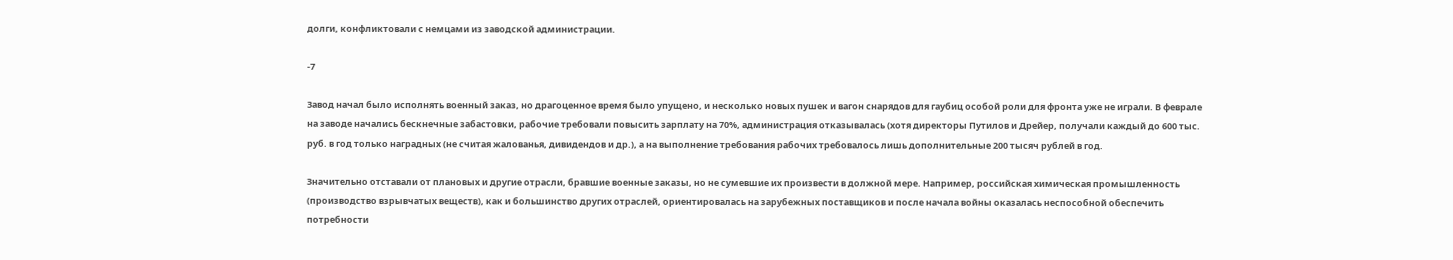долги, конфликтовали с немцами из заводской администрации.

-7

Завод начал было исполнять военный заказ, но драгоценное время было упущено, и несколько новых пушек и вагон снарядов для гаубиц особой роли для фронта уже не играли. В феврале на заводе начались бескнечные забастовки, рабочие требовали повысить зарплату на 70%, администрация отказывалась (хотя директоры Путилов и Дрейер, получали каждый до 600 тыс. руб. в год только наградных (не считая жалованья, дивидендов и др.), а на выполнение требования рабочих требовалось лишь дополнительные 200 тысяч рублей в год.

Значительно отставали от плановых и другие отрасли, бравшие военные заказы, но не сумевшие их произвести в должной мере. Например, российская химическая промышленность (производство взрывчатых веществ), как и большинство других отраслей, ориентировалась на зарубежных поставщиков и после начала войны оказалась неспособной обеспечить потребности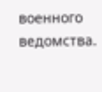военного ведомства.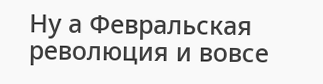Ну а Февральская революция и вовсе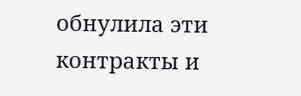обнулила эти контракты и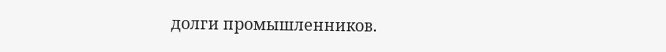долги промышленников.